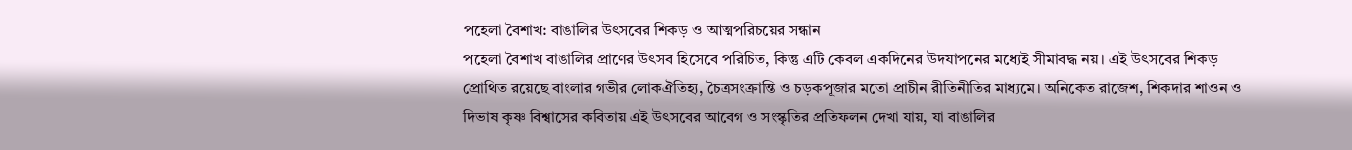পহেলা বৈশাখ: বাঙালির উৎসবের শিকড় ও আত্মপরিচয়ের সন্ধান
পহেলা বৈশাখ বাঙালির প্রাণের উৎসব হিসেবে পরিচিত, কিন্তু এটি কেবল একদিনের উদযাপনের মধ্যেই সীমাবদ্ধ নয়। এই উৎসবের শিকড় প্রোথিত রয়েছে বাংলার গভীর লোকঐতিহ্য, চৈত্রসংক্রান্তি ও চড়কপূজার মতো প্রাচীন রীতিনীতির মাধ্যমে। অনিকেত রাজেশ, শিকদার শাওন ও দিভাষ কৃষ্ণ বিশ্বাসের কবিতায় এই উৎসবের আবেগ ও সংস্কৃতির প্রতিফলন দেখা যায়, যা বাঙালির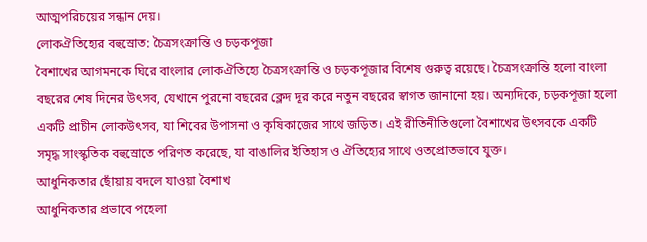আত্মপরিচয়ের সন্ধান দেয়।
লোকঐতিহ্যের বহুস্রোত: চৈত্রসংক্রান্তি ও চড়কপূজা
বৈশাখের আগমনকে ঘিরে বাংলার লোকঐতিহ্যে চৈত্রসংক্রান্তি ও চড়কপূজার বিশেষ গুরুত্ব রয়েছে। চৈত্রসংক্রান্তি হলো বাংলা বছরের শেষ দিনের উৎসব, যেখানে পুরনো বছরের ক্লেদ দূর করে নতুন বছরের স্বাগত জানানো হয়। অন্যদিকে, চড়কপূজা হলো একটি প্রাচীন লোকউৎসব, যা শিবের উপাসনা ও কৃষিকাজের সাথে জড়িত। এই রীতিনীতিগুলো বৈশাখের উৎসবকে একটি সমৃদ্ধ সাংস্কৃতিক বহুস্রোতে পরিণত করেছে, যা বাঙালির ইতিহাস ও ঐতিহ্যের সাথে ওতপ্রোতভাবে যুক্ত।
আধুনিকতার ছোঁয়ায় বদলে যাওয়া বৈশাখ
আধুনিকতার প্রভাবে পহেলা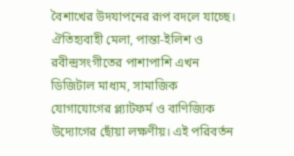বৈশাখের উদযাপনের রূপ বদলে যাচ্ছে। ঐতিহ্যবাহী মেলা, পান্তা-ইলিশ ও রবীন্দ্রসংগীতের পাশাপাশি এখন ডিজিটাল মাধ্যম, সামাজিক যোগাযোগের প্ল্যাটফর্ম ও বাণিজ্যিক উদ্যোগের ছোঁয়া লক্ষণীয়। এই পরিবর্তন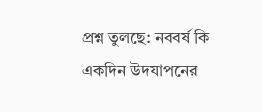প্রশ্ন তুলছে: নববর্ষ কি একদিন উদযাপনের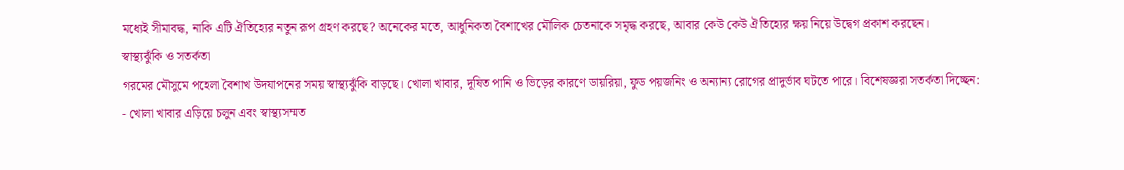মধ্যেই সীমাবদ্ধ, নাকি এটি ঐতিহ্যের নতুন রূপ গ্রহণ করছে? অনেকের মতে, আধুনিকতা বৈশাখের মৌলিক চেতনাকে সমৃদ্ধ করছে, আবার কেউ কেউ ঐতিহ্যের ক্ষয় নিয়ে উদ্বেগ প্রকাশ করছেন।
স্বাস্থ্যঝুঁকি ও সতর্কতা
গরমের মৌসুমে পহেলা বৈশাখ উদযাপনের সময় স্বাস্থ্যঝুঁকি বাড়ছে। খোলা খাবার, দূষিত পানি ও ভিড়ের কারণে ডায়রিয়া, ফুড পয়জনিং ও অন্যান্য রোগের প্রাদুর্ভাব ঘটতে পারে। বিশেষজ্ঞরা সতর্কতা দিচ্ছেন:
- খোলা খাবার এড়িয়ে চলুন এবং স্বাস্থ্যসম্মত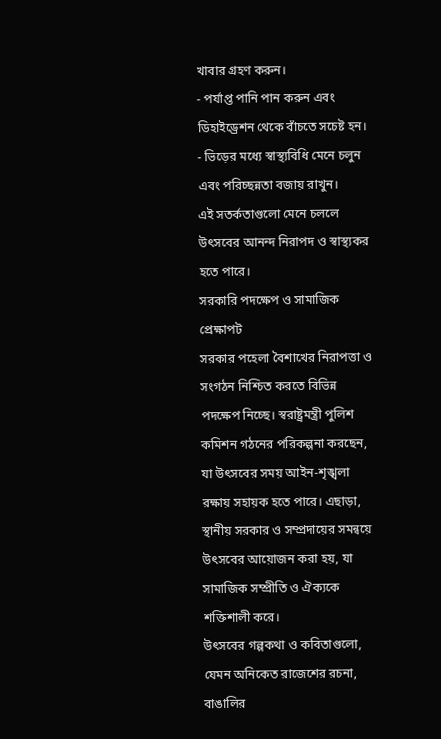খাবার গ্রহণ করুন।
- পর্যাপ্ত পানি পান করুন এবং ডিহাইড্রেশন থেকে বাঁচতে সচেষ্ট হন।
- ভিড়ের মধ্যে স্বাস্থ্যবিধি মেনে চলুন এবং পরিচ্ছন্নতা বজায় রাখুন।
এই সতর্কতাগুলো মেনে চললে উৎসবের আনন্দ নিরাপদ ও স্বাস্থ্যকর হতে পারে।
সরকারি পদক্ষেপ ও সামাজিক প্রেক্ষাপট
সরকার পহেলা বৈশাখের নিরাপত্তা ও সংগঠন নিশ্চিত করতে বিভিন্ন পদক্ষেপ নিচ্ছে। স্বরাষ্ট্রমন্ত্রী পুলিশ কমিশন গঠনের পরিকল্পনা করছেন, যা উৎসবের সময় আইন-শৃঙ্খলা রক্ষায় সহায়ক হতে পারে। এছাড়া, স্থানীয় সরকার ও সম্প্রদায়ের সমন্বয়ে উৎসবের আয়োজন করা হয়, যা সামাজিক সম্প্রীতি ও ঐক্যকে শক্তিশালী করে।
উৎসবের গল্পকথা ও কবিতাগুলো, যেমন অনিকেত রাজেশের রচনা, বাঙালির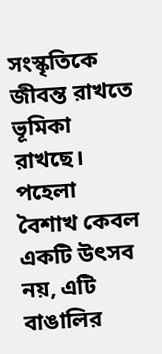সংস্কৃতিকে জীবন্ত রাখতে ভূমিকা রাখছে। পহেলা বৈশাখ কেবল একটি উৎসব নয়, এটি বাঙালির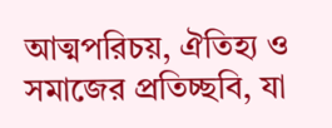আত্মপরিচয়, ঐতিহ্য ও সমাজের প্রতিচ্ছবি, যা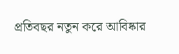প্রতিবছর নতুন করে আবিষ্কার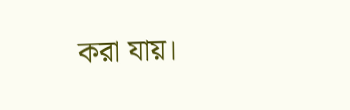করা যায়।